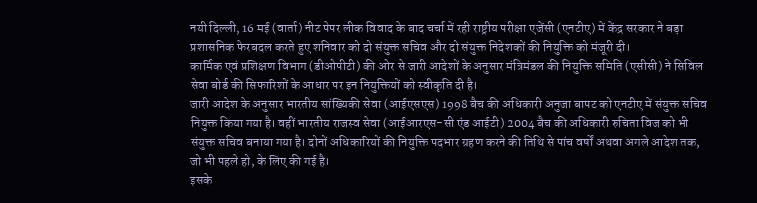नयी दिल्ली, 16 मई (वार्ता) नीट पेपर लीक विवाद के बाद चर्चा में रही राष्ट्रीय परीक्षा एजेंसी (एनटीए) में केंद्र सरकार ने बड़ा प्रशासनिक फेरबदल करते हुए शनिवार को दो संयुक्त सचिव और दो संयुक्त निदेशकों की नियुक्ति को मंजूरी दी।
कार्मिक एवं प्रशिक्षण विभाग (डीओपीटी) की ओर से जारी आदेशों के अनुसार मंत्रिमंडल की नियुक्ति समिति (एसीसी) ने सिविल सेवा बोर्ड की सिफारिशों के आधार पर इन नियुक्तियों को स्वीकृति दी है।
जारी आदेश के अनुसार भारतीय सांख्यिकी सेवा (आईएसएस) 1998 बैच की अधिकारी अनुजा बापट को एनटीए में संयुक्त सचिव नियुक्त किया गया है। वहीं भारतीय राजस्व सेवा (आईआरएस-सी एंड आईटी) 2004 बैच की अधिकारी रुचिता विज को भी संयुक्त सचिव बनाया गया है। दोनों अधिकारियों की नियुक्ति पदभार ग्रहण करने की तिथि से पांच वर्षों अथवा अगले आदेश तक, जो भी पहले हो, के लिए की गई है।
इसके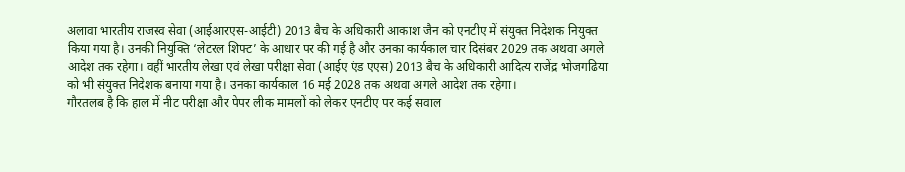अलावा भारतीय राजस्व सेवा (आईआरएस-आईटी) 2013 बैच के अधिकारी आकाश जैन को एनटीए में संयुक्त निदेशक नियुक्त किया गया है। उनकी नियुक्ति ‘लेटरल शिफ्ट’ के आधार पर की गई है और उनका कार्यकाल चार दिसंबर 2029 तक अथवा अगले आदेश तक रहेगा। वहीं भारतीय लेखा एवं लेखा परीक्षा सेवा (आईए एंड एएस) 2013 बैच के अधिकारी आदित्य राजेंद्र भोजगढिया को भी संयुक्त निदेशक बनाया गया है। उनका कार्यकाल 16 मई 2028 तक अथवा अगले आदेश तक रहेगा।
गौरतलब है कि हाल में नीट परीक्षा और पेपर लीक मामलों को लेकर एनटीए पर कई सवाल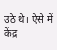उठे थे। ऐसे में केंद्र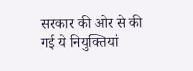सरकार की ओर से की गई ये नियुक्तियां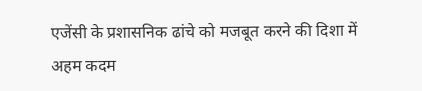एजेंसी के प्रशासनिक ढांचे को मजबूत करने की दिशा में अहम कदम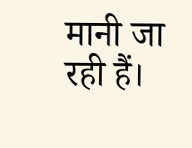मानी जा रही हैं।